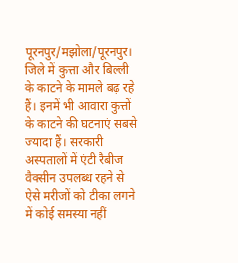पूरनपुर/मझोला/पूरनपुर। जिले में कुत्ता और बिल्ली के काटने के मामले बढ़ रहे हैं। इनमें भी आवारा कुत्तों के काटने की घटनाएं सबसे ज्यादा हैं। सरकारी अस्पतालों में एंटी रैबीज वैक्सीन उपलब्ध रहने से ऐसे मरीजों को टीका लगने में कोई समस्या नहीं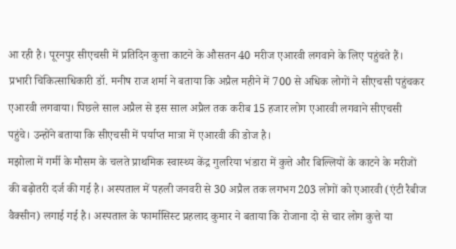आ रही है। पूरनपुर सीएचसी में प्रतिदिन कुत्ता काटने के औसतन 40 मरीज एआरवी लगवाने के लिए पहुंचते हैं। प्रभारी चिकित्साधिकारी डॉ. मनीष राज शर्मा ने बताया कि अप्रैल महीने में 700 से अधिक लोगों ने सीएचसी पहुंचकर एआरवी लगवाया। पिछले साल अप्रैल से इस साल अप्रैल तक करीब 15 हजार लोग एआरवी लगवाने सीएचसी पहुंचे। उन्होंने बताया कि सीएचसी में पर्याप्त मात्रा में एआरवी की डोज है।
मझोला में गर्मी के मौसम के चलते प्राथमिक स्वास्थ्य केंद्र गुलरिया भंडारा में कुत्ते और बिल्लियों के काटने के मरीजों की बढ़ोतरी दर्ज की गई है। अस्पताल में पहली जनवरी से 30 अप्रैल तक लगभग 203 लोगों को एआरवी (एंटी रैबीज वैक्सीन) लगाई गई है। अस्पताल के फार्मासिस्ट प्रहलाद कुमार ने बताया कि रोजाना दो से चार लोग कुत्ते या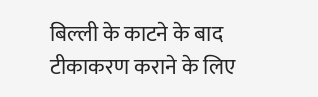बिल्ली के काटने के बाद टीकाकरण कराने के लिए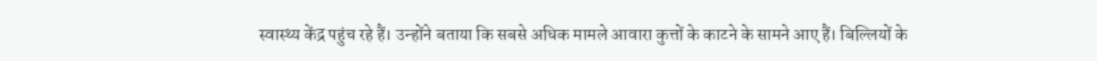स्वास्थ्य केंद्र पहुंच रहे हैं। उन्होंने बताया कि सबसे अधिक मामले आवारा कुत्तों के काटने के सामने आए हैं। बिल्लियों के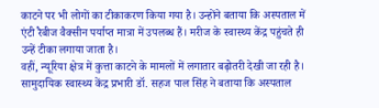काटने पर भी लोगों का टीकाकरण किया गया है। उन्होंने बताया कि अस्पताल में एंटी रैबीज वैक्सीन पर्याप्त मात्रा में उपलब्ध हैं। मरीज के स्वास्थ्य केंद्र पहुंचते ही उन्हें टीका लगाया जाता है।
वहीं, न्यूरिया क्षेत्र में कुत्ता काटने के मामलों में लगातार बढ़ोतरी देखी जा रही है। सामुदायिक स्वास्थ्य केंद्र प्रभारी डॉ. सहज पाल सिंह ने बताया कि अस्पताल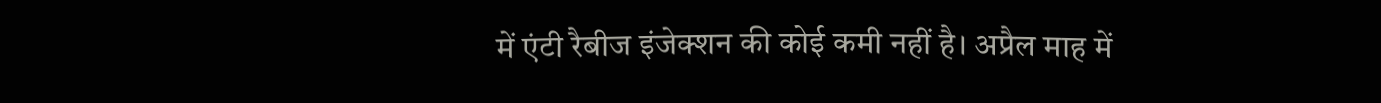में एंटी रैबीज इंजेक्शन की कोई कमी नहीं है। अप्रैल माह में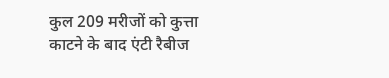कुल 209 मरीजों को कुत्ता काटने के बाद एंटी रैबीज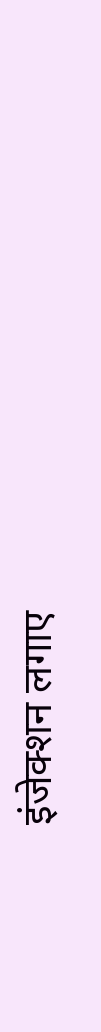इंजेक्शन लगाए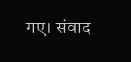गए। संवाद